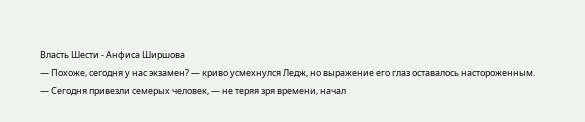Власть Шести - Анфиса Ширшова
— Похоже, сегодня у нас экзамен? — криво усмехнулся Ледж, но выражение его глаз оставалось настороженным.
— Сегодня привезли семерых человек, — не теряя зря времени, начал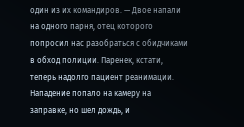один из их командиров. — Двое напали на одного парня, отец которого попросил нас разобраться с обидчиками в обход полиции. Паренек, кстати, теперь надолго пациент реанимации. Нападение попало на камеру на заправке, но шел дождь, и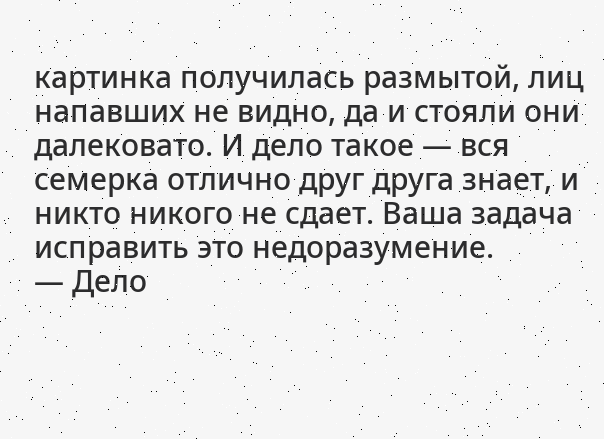картинка получилась размытой, лиц напавших не видно, да и стояли они далековато. И дело такое — вся семерка отлично друг друга знает, и никто никого не сдает. Ваша задача исправить это недоразумение.
— Дело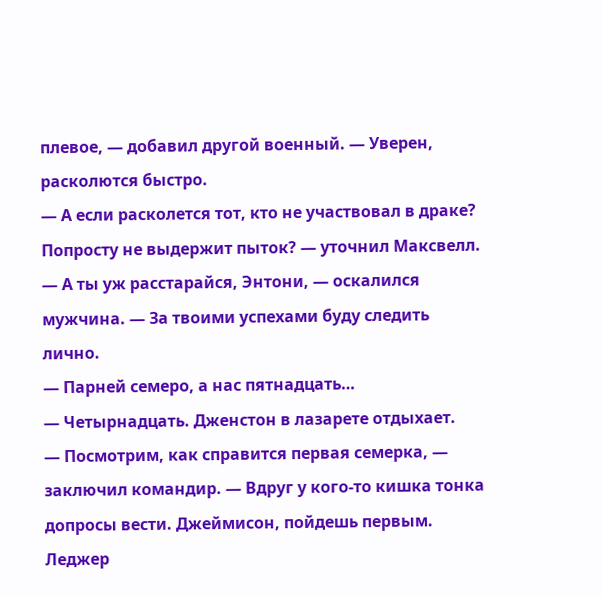плевое, — добавил другой военный. — Уверен, расколются быстро.
— А если расколется тот, кто не участвовал в драке? Попросту не выдержит пыток? — уточнил Максвелл.
— А ты уж расстарайся, Энтони, — оскалился мужчина. — За твоими успехами буду следить лично.
— Парней семеро, а нас пятнадцать…
— Четырнадцать. Дженстон в лазарете отдыхает.
— Посмотрим, как справится первая семерка, — заключил командир. — Вдруг у кого-то кишка тонка допросы вести. Джеймисон, пойдешь первым.
Леджер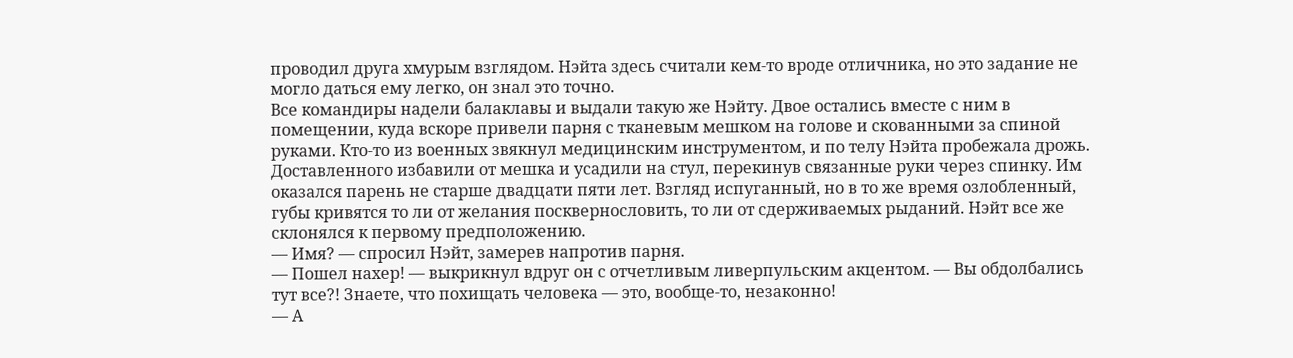проводил друга хмурым взглядом. Нэйта здесь считали кем-то вроде отличника, но это задание не могло даться ему легко, он знал это точно.
Все командиры надели балаклавы и выдали такую же Нэйту. Двое остались вместе с ним в помещении, куда вскоре привели парня с тканевым мешком на голове и скованными за спиной руками. Кто-то из военных звякнул медицинским инструментом, и по телу Нэйта пробежала дрожь. Доставленного избавили от мешка и усадили на стул, перекинув связанные руки через спинку. Им оказался парень не старше двадцати пяти лет. Взгляд испуганный, но в то же время озлобленный, губы кривятся то ли от желания посквернословить, то ли от сдерживаемых рыданий. Нэйт все же склонялся к первому предположению.
— Имя? — спросил Нэйт, замерев напротив парня.
— Пошел нахер! — выкрикнул вдруг он с отчетливым ливерпульским акцентом. — Вы обдолбались тут все?! Знаете, что похищать человека — это, вообще-то, незаконно!
— А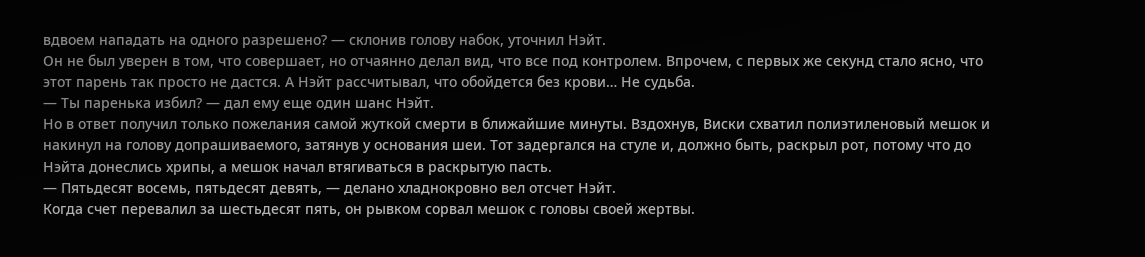вдвоем нападать на одного разрешено? — склонив голову набок, уточнил Нэйт.
Он не был уверен в том, что совершает, но отчаянно делал вид, что все под контролем. Впрочем, с первых же секунд стало ясно, что этот парень так просто не дастся. А Нэйт рассчитывал, что обойдется без крови… Не судьба.
— Ты паренька избил? — дал ему еще один шанс Нэйт.
Но в ответ получил только пожелания самой жуткой смерти в ближайшие минуты. Вздохнув, Виски схватил полиэтиленовый мешок и накинул на голову допрашиваемого, затянув у основания шеи. Тот задергался на стуле и, должно быть, раскрыл рот, потому что до Нэйта донеслись хрипы, а мешок начал втягиваться в раскрытую пасть.
— Пятьдесят восемь, пятьдесят девять, — делано хладнокровно вел отсчет Нэйт.
Когда счет перевалил за шестьдесят пять, он рывком сорвал мешок с головы своей жертвы.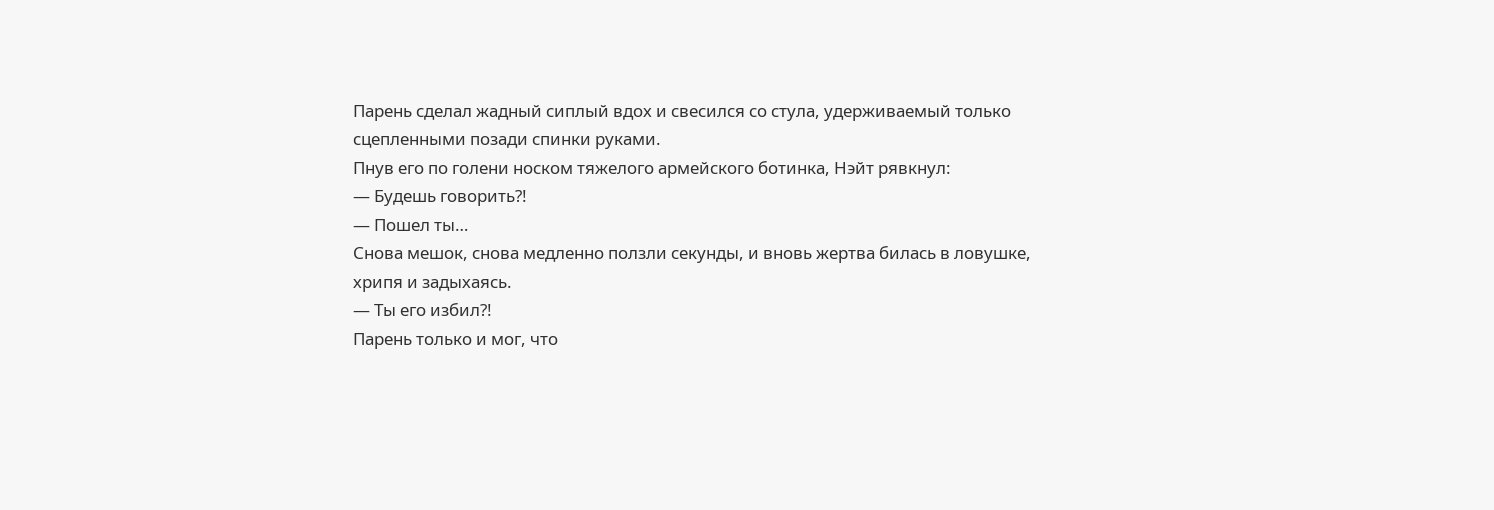Парень сделал жадный сиплый вдох и свесился со стула, удерживаемый только сцепленными позади спинки руками.
Пнув его по голени носком тяжелого армейского ботинка, Нэйт рявкнул:
— Будешь говорить?!
— Пошел ты…
Снова мешок, снова медленно ползли секунды, и вновь жертва билась в ловушке, хрипя и задыхаясь.
— Ты его избил?!
Парень только и мог, что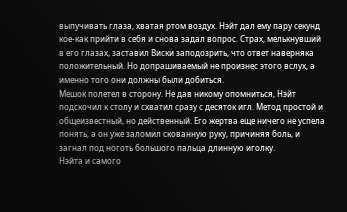выпучивать глаза, хватая ртом воздух. Нэйт дал ему пару секунд кое-как прийти в себя и снова задал вопрос. Страх, мелькнувший в его глазах, заставил Виски заподозрить, что ответ наверняка положительный. Но допрашиваемый не произнес этого вслух, а именно того они должны были добиться.
Мешок полетел в сторону. Не дав никому опомниться, Нэйт подскочил к столу и схватил сразу с десяток игл. Метод простой и общеизвестный, но действенный. Его жертва еще ничего не успела понять, а он уже заломил скованную руку, причиняя боль, и загнал под ноготь большого пальца длинную иголку.
Нэйта и самого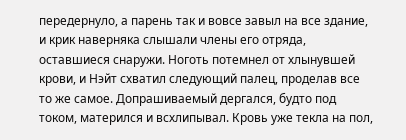передернуло, а парень так и вовсе завыл на все здание, и крик наверняка слышали члены его отряда, оставшиеся снаружи. Ноготь потемнел от хлынувшей крови, и Нэйт схватил следующий палец, проделав все то же самое. Допрашиваемый дергался, будто под током, матерился и всхлипывал. Кровь уже текла на пол,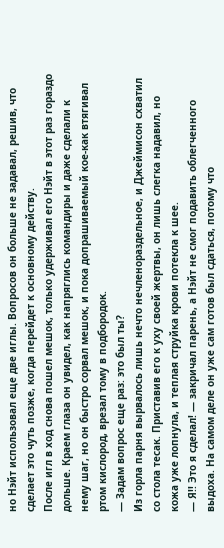но Нэйт использовал еще две иглы. Вопросов он больше не задавал, решив, что сделает это чуть позже, когда перейдет к основному действу.
После игл в ход снова пошел мешок, только удерживал его Нэйт в этот раз гораздо дольше. Краем глаза он увидел, как напряглись командиры и даже сделали к нему шаг, но он быстро сорвал мешок, и пока допрашиваемый кое-как втягивал ртом кислород, врезал тому в подбородок.
— Задам вопрос еще раз: это был ты?
Из горла парня вырвалось лишь нечто нечленораздельное, и Джеймисон схватил со стола тесак. Приставив его к уху своей жертвы, он лишь слегка надавил, но кожа уже лопнула, и теплая струйка крови потекла к шее.
— Я!! Это я сделал! — закричал парень, а Нэйт не смог подавить облегченного выдоха. На самом деле он уже сам готов был сдаться, потому что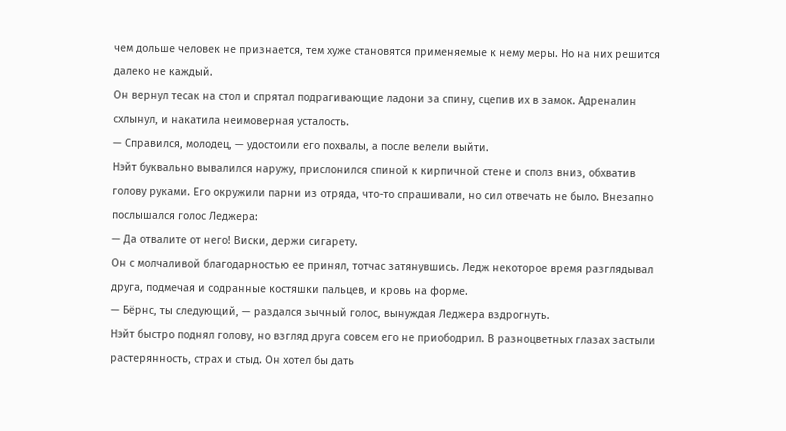чем дольше человек не признается, тем хуже становятся применяемые к нему меры. Но на них решится далеко не каждый.
Он вернул тесак на стол и спрятал подрагивающие ладони за спину, сцепив их в замок. Адреналин схлынул, и накатила неимоверная усталость.
— Справился, молодец, — удостоили его похвалы, а после велели выйти.
Нэйт буквально вывалился наружу, прислонился спиной к кирпичной стене и сполз вниз, обхватив голову руками. Его окружили парни из отряда, что-то спрашивали, но сил отвечать не было. Внезапно послышался голос Леджера:
— Да отвалите от него! Виски, держи сигарету.
Он с молчаливой благодарностью ее принял, тотчас затянувшись. Ледж некоторое время разглядывал друга, подмечая и содранные костяшки пальцев, и кровь на форме.
— Бёрнс, ты следующий, — раздался зычный голос, вынуждая Леджера вздрогнуть.
Нэйт быстро поднял голову, но взгляд друга совсем его не приободрил. В разноцветных глазах застыли растерянность, страх и стыд. Он хотел бы дать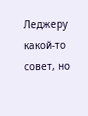Леджеру какой-то совет, но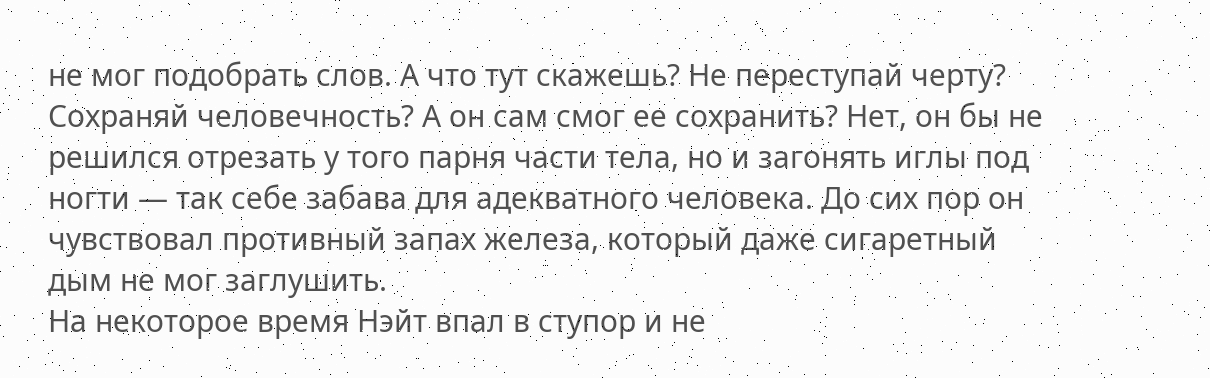не мог подобрать слов. А что тут скажешь? Не переступай черту? Сохраняй человечность? А он сам смог ее сохранить? Нет, он бы не решился отрезать у того парня части тела, но и загонять иглы под ногти — так себе забава для адекватного человека. До сих пор он чувствовал противный запах железа, который даже сигаретный дым не мог заглушить.
На некоторое время Нэйт впал в ступор и не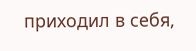приходил в себя,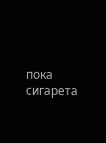пока сигарета